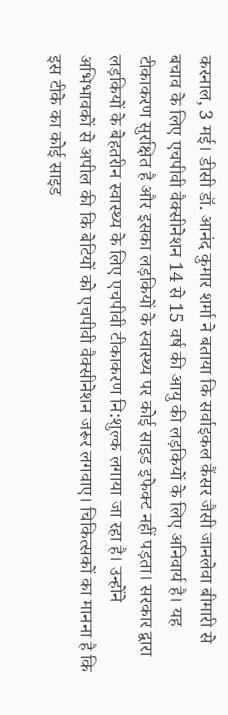करनाल, 3 मई। डीसी डॉ. आनंद कुमार शर्मा ने बताया कि सर्वाइकल कैंसर जैसी जानलेवा बीमारी से बचाव के लिए एचपीवी वैक्सीनेशन 14 से 15 वर्ष की आयु की लड़कियों के लिए अनिवार्य है। यह टीकाकरण सुरक्षित है और इसका लड़कियों के स्वास्थ्य पर कोई साइड इफेक्ट नहीं पड़ता। सरकार द्वारा लड़कियों के बेहतरीन स्वास्थ्य के लिए एचपीवी टीकाकरण नि:शुल्क लगाया जा रहा है। उन्होंने अभिभावकों से अपील की कि बेटियों को एचपीवी वैक्सीनेशन जरूर लगवाए। चिकित्सकों का मानना है कि इस टीके का कोई साइड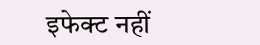इफेक्ट नहीं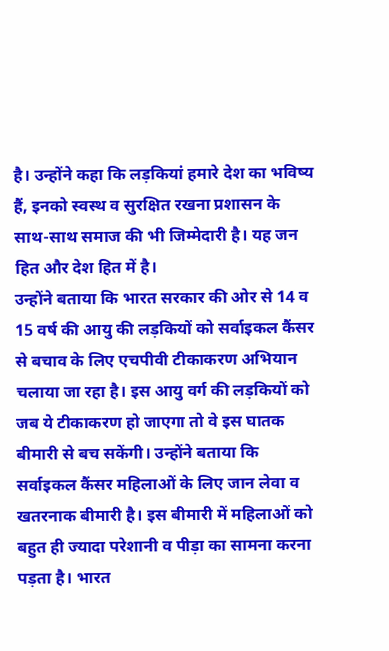है। उन्होंने कहा कि लड़कियां हमारे देश का भविष्य हैं, इनको स्वस्थ व सुरक्षित रखना प्रशासन के साथ-साथ समाज की भी जिम्मेदारी है। यह जन हित और देश हित में है।
उन्होंने बताया कि भारत सरकार की ओर से 14 व 15 वर्ष की आयु की लड़कियों को सर्वाइकल कैंसर से बचाव के लिए एचपीवी टीकाकरण अभियान चलाया जा रहा है। इस आयु वर्ग की लड़कियों को जब ये टीकाकरण हो जाएगा तो वे इस घातक बीमारी से बच सकेंगी। उन्होंने बताया कि सर्वाइकल कैंसर महिलाओं के लिए जान लेवा व खतरनाक बीमारी है। इस बीमारी में महिलाओं को बहुत ही ज्यादा परेशानी व पीड़ा का सामना करना पड़ता है। भारत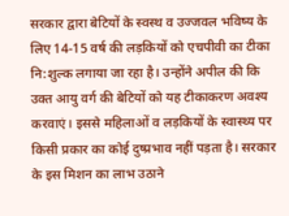सरकार द्वारा बेटियों के स्वस्थ व उज्जवल भविष्य के लिए 14-15 वर्ष की लड़कियों को एचपीवी का टीका नि:शुल्क लगाया जा रहा है। उन्होंने अपील की कि उक्त आयु वर्ग की बेटियों को यह टीकाकरण अवश्य करवाएं। इससे महिलाओं व लड़कियों के स्वास्थ्य पर किसी प्रकार का कोई दुष्प्रभाव नहीं पड़ता है। सरकार के इस मिशन का लाभ उठाने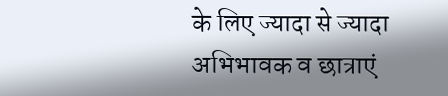के लिए ज्यादा से ज्यादा अभिभावक व छात्राएं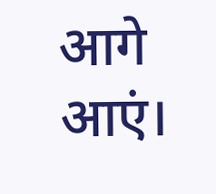आगे आएं।